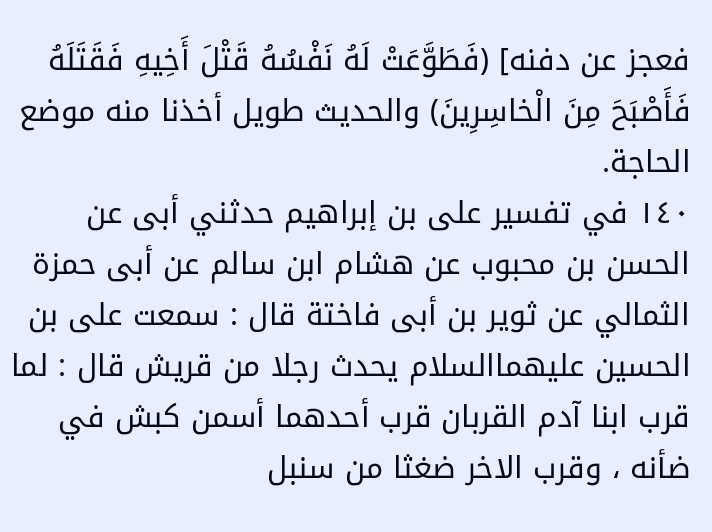فعجز عن دفنه] (فَطَوَّعَتْ لَهُ نَفْسُهُ قَتْلَ أَخِيهِ فَقَتَلَهُ فَأَصْبَحَ مِنَ الْخاسِرِينَ) والحديث طويل أخذنا منه موضع الحاجة.
١٤٠ في تفسير على بن إبراهيم حدثني أبى عن الحسن بن محبوب عن هشام ابن سالم عن أبى حمزة الثمالي عن ثوير بن أبى فاختة قال : سمعت على بن الحسين عليهماالسلام يحدث رجلا من قريش قال : لما قرب ابنا آدم القربان قرب أحدهما أسمن كبش في ضأنه ، وقرب الاخر ضغثا من سنبل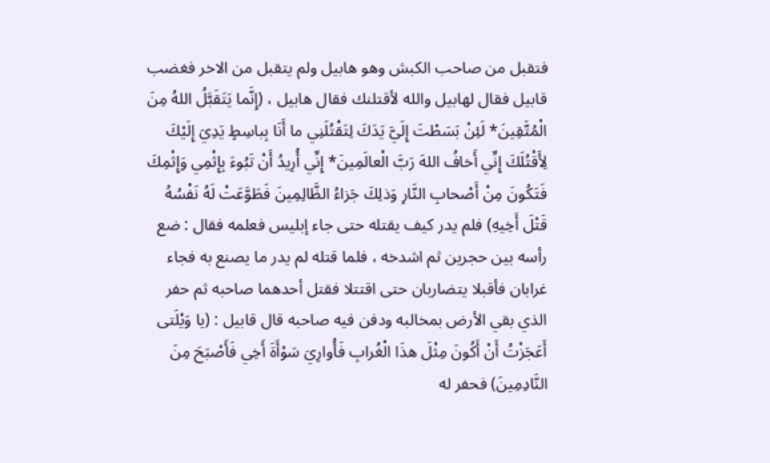فتقبل من صاحب الكبش وهو هابيل ولم يتقبل من الاخر فغضب قابيل فقال لهابيل والله لأقتلنك فقال هابيل ، (إِنَّما يَتَقَبَّلُ اللهُ مِنَ الْمُتَّقِينَ* لَئِنْ بَسَطْتَ إِلَيَّ يَدَكَ لِتَقْتُلَنِي ما أَنَا بِباسِطٍ يَدِيَ إِلَيْكَ لِأَقْتُلَكَ إِنِّي أَخافُ اللهَ رَبَّ الْعالَمِينَ* إِنِّي أُرِيدُ أَنْ تَبُوءَ بِإِثْمِي وَإِثْمِكَ فَتَكُونَ مِنْ أَصْحابِ النَّارِ وَذلِكَ جَزاءُ الظَّالِمِينَ فَطَوَّعَتْ لَهُ نَفْسُهُ قَتْلَ أَخِيهِ) فلم يدر كيف يقتله حتى جاء إبليس فعلمه فقال : ضع رأسه بين حجرين ثم اشدخه ، فلما قتله لم يدر ما يصنع به فجاء غرابان فأقبلا يتضاربان حتى اقتتلا فقتل أحدهما صاحبه ثم حفر الذي بقي الأرض بمخالبه ودفن فيه صاحبه قال قابيل : (يا وَيْلَتى أَعَجَزْتُ أَنْ أَكُونَ مِثْلَ هذَا الْغُرابِ فَأُوارِيَ سَوْأَةَ أَخِي فَأَصْبَحَ مِنَ النَّادِمِينَ) فحفر له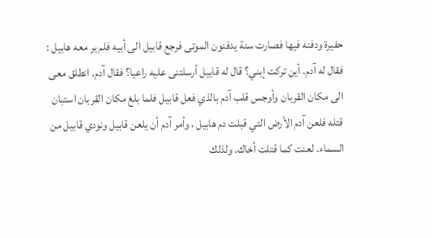حفيرة ودفنه فيها فصارت سنة يدفنون الموتى فرجع قابيل الى أبيه فلم ير معه هابيل : فقال له آدم. أين تركت إبني؟ قال له قابيل أرسلتنى عليه راعيا؟ فقال آدم. انطلق معى الى مكان القربان وأوجس قلب آدم بالذي فعل قابيل فلما بلغ مكان القربان استبان قتله فلعن آدم الأرض التي قبلت دم هابيل ، وأمر آدم أن يلعن قابيل ونودي قابيل من السماء. لعنت كما قتلت أخاك. ولذلك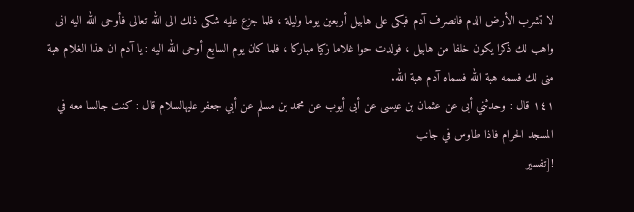لا تشرب الأرض الدم فانصرف آدم فبكى على هابيل أربعين يوما وليلة ، فلما جزع عليه شكى ذلك الى الله تعالى فأوحى الله اليه انى واهب لك ذكرا يكون خلفا من هابيل ، فولدت حوا غلاما زكيا مباركا ، فلما كان يوم السابع أوحى الله اليه : يا آدم ان هذا الغلام هبة منى لك فسمه هبة الله فسماه آدم هبة الله.
١٤١ قال : وحدثني أبى عن عثمان بن عيسى عن أبى أيوب عن محمد بن مسلم عن أبي جعفر عليهالسلام قال : كنت جالسا معه في المسجد الحرام فاذا طاوس في جانب
![تفسير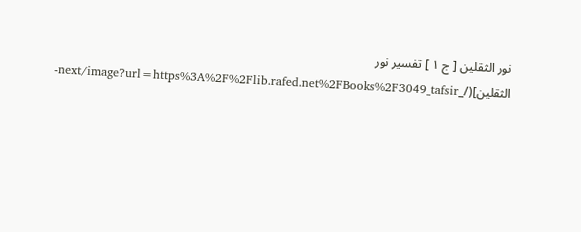نور الثقلين [ ج ١ ] تفسير نور الثقلين](/_next/image?url=https%3A%2F%2Flib.rafed.net%2FBooks%2F3049_tafsir-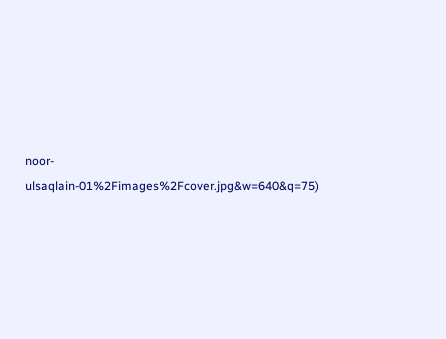noor-ulsaqlain-01%2Fimages%2Fcover.jpg&w=640&q=75)